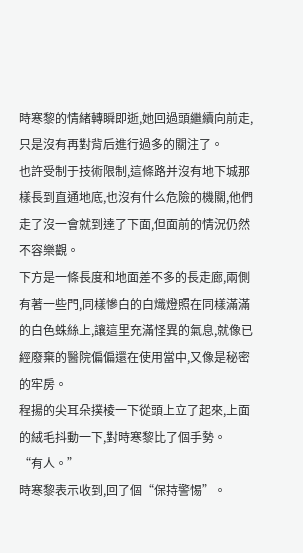時寒黎的情緒轉瞬即逝,她回過頭繼續向前走,只是沒有再對背后進行過多的關注了。
也許受制于技術限制,這條路并沒有地下城那樣長到直通地底,也沒有什么危險的機關,他們走了沒一會就到達了下面,但面前的情況仍然不容樂觀。
下方是一條長度和地面差不多的長走廊,兩側有著一些門,同樣慘白的白熾燈照在同樣滿滿的白色蛛絲上,讓這里充滿怪異的氣息,就像已經廢棄的醫院偏偏還在使用當中,又像是秘密的牢房。
程揚的尖耳朵撲棱一下從頭上立了起來,上面的絨毛抖動一下,對時寒黎比了個手勢。
“有人。”
時寒黎表示收到,回了個“保持警惕”。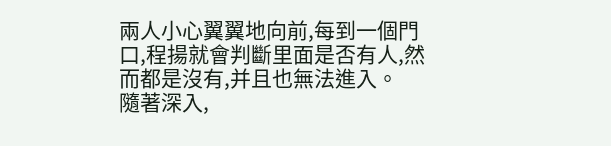兩人小心翼翼地向前,每到一個門口,程揚就會判斷里面是否有人,然而都是沒有,并且也無法進入。
隨著深入,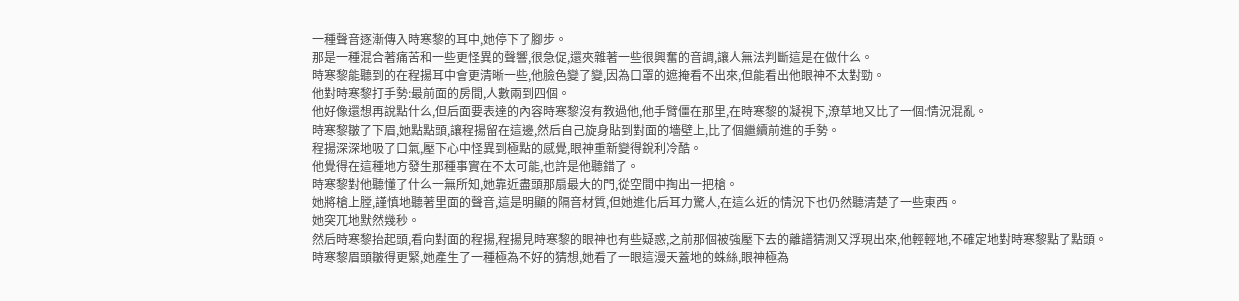一種聲音逐漸傳入時寒黎的耳中,她停下了腳步。
那是一種混合著痛苦和一些更怪異的聲響,很急促,還夾雜著一些很興奮的音調,讓人無法判斷這是在做什么。
時寒黎能聽到的在程揚耳中會更清晰一些,他臉色變了變,因為口罩的遮掩看不出來,但能看出他眼神不太對勁。
他對時寒黎打手勢:最前面的房間,人數兩到四個。
他好像還想再說點什么,但后面要表達的內容時寒黎沒有教過他,他手臂僵在那里,在時寒黎的凝視下,潦草地又比了一個:情況混亂。
時寒黎皺了下眉,她點點頭,讓程揚留在這邊,然后自己旋身貼到對面的墻壁上,比了個繼續前進的手勢。
程揚深深地吸了口氣,壓下心中怪異到極點的感覺,眼神重新變得銳利冷酷。
他覺得在這種地方發生那種事實在不太可能,也許是他聽錯了。
時寒黎對他聽懂了什么一無所知,她靠近盡頭那扇最大的門,從空間中掏出一把槍。
她將槍上膛,謹慎地聽著里面的聲音,這是明顯的隔音材質,但她進化后耳力驚人,在這么近的情況下也仍然聽清楚了一些東西。
她突兀地默然幾秒。
然后時寒黎抬起頭,看向對面的程揚,程揚見時寒黎的眼神也有些疑惑,之前那個被強壓下去的離譜猜測又浮現出來,他輕輕地,不確定地對時寒黎點了點頭。
時寒黎眉頭皺得更緊,她產生了一種極為不好的猜想,她看了一眼這漫天蓋地的蛛絲,眼神極為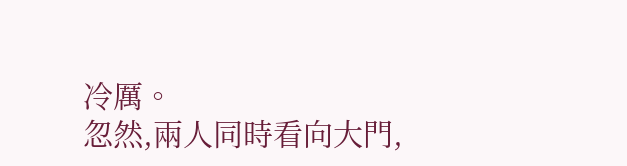冷厲。
忽然,兩人同時看向大門,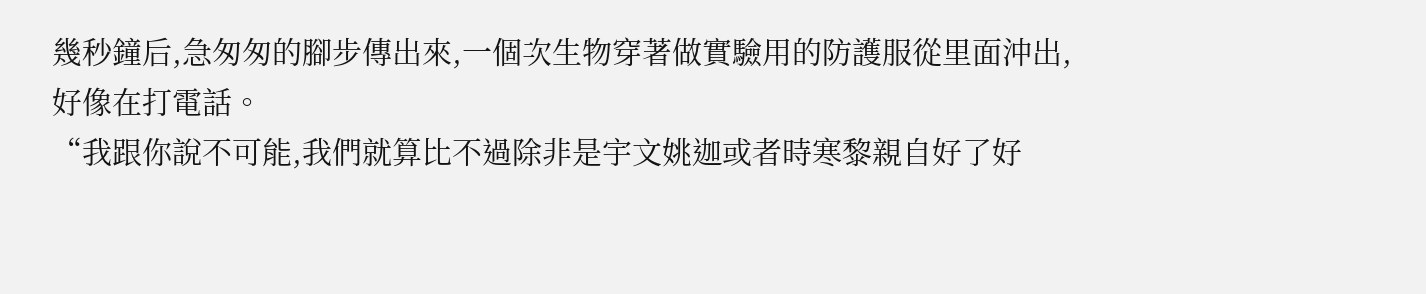幾秒鐘后,急匆匆的腳步傳出來,一個次生物穿著做實驗用的防護服從里面沖出,好像在打電話。
“我跟你說不可能,我們就算比不過除非是宇文姚迦或者時寒黎親自好了好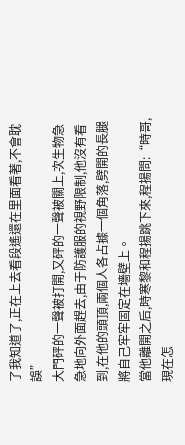了我知道了,正在上去看段遙還在里面看著,不會耽誤”
大門砰的一聲被打開,又砰的一聲被關上,次生物急急地向外面趕去,由于防護服的視野限制,他沒有看到,在他的頭頂,兩個人各占據一個角落,劈開的長腿將自己牢牢固定在墻壁上。
當他離開之后,時寒黎和程揚跳下來,程揚問:“時哥,現在怎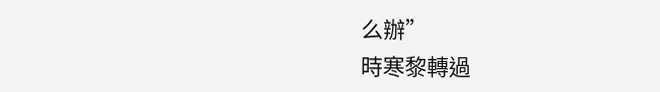么辦”
時寒黎轉過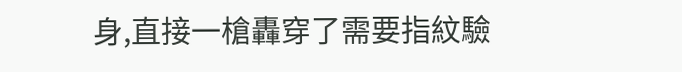身,直接一槍轟穿了需要指紋驗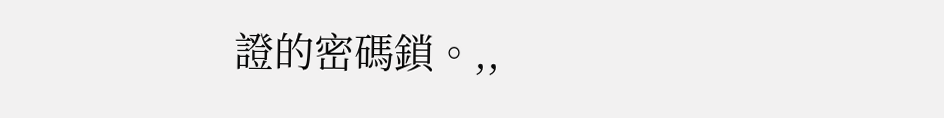證的密碼鎖。,,